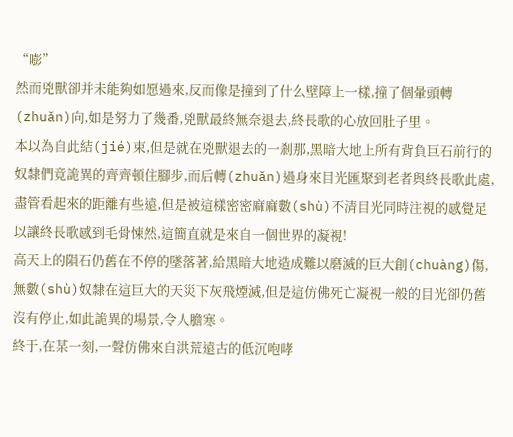“嘭”
然而兇獸卻并未能夠如愿過來,反而像是撞到了什么壁障上一樣,撞了個暈頭轉(zhuǎn)向,如是努力了幾番,兇獸最終無奈退去,終長歌的心放回肚子里。
本以為自此結(jié)束,但是就在兇獸退去的一剎那,黑暗大地上所有背負巨石前行的奴隸們竟詭異的齊齊頓住腳步,而后轉(zhuǎn)過身來目光匯聚到老者與終長歌此處,盡管看起來的距離有些遠,但是被這樣密密麻麻數(shù)不清目光同時注視的感覺足以讓終長歌感到毛骨悚然,這簡直就是來自一個世界的凝視!
高天上的隕石仍舊在不停的墜落著,給黑暗大地造成難以磨滅的巨大創(chuàng)傷,無數(shù)奴隸在這巨大的天災下灰飛煙滅,但是這仿佛死亡凝視一般的目光卻仍舊沒有停止,如此詭異的場景,令人膽寒。
終于,在某一刻,一聲仿佛來自洪荒遠古的低沉咆哮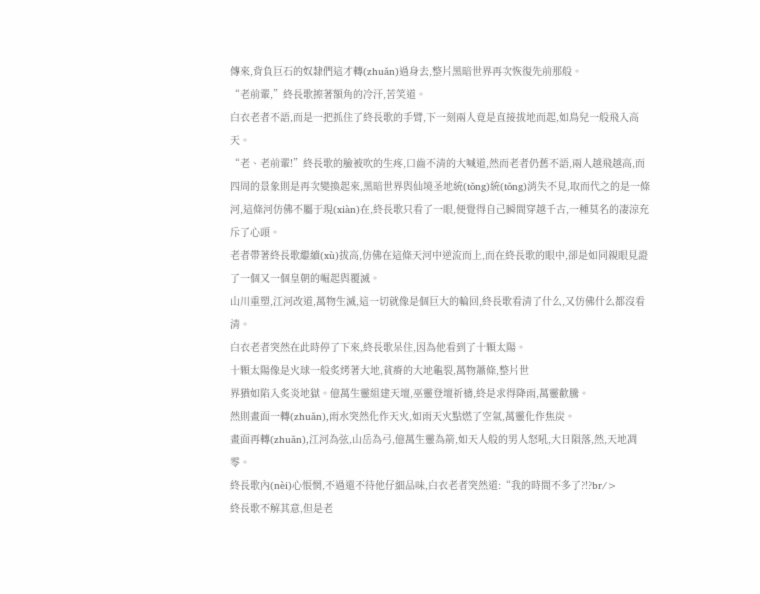傳來,背負巨石的奴隸們這才轉(zhuǎn)過身去,整片黑暗世界再次恢復先前那般。
“老前輩,”終長歌擦著額角的冷汗,苦笑道。
白衣老者不語,而是一把抓住了終長歌的手臂,下一刻兩人竟是直接拔地而起,如鳥兒一般飛入高天。
“老、老前輩!”終長歌的臉被吹的生疼,口齒不清的大喊道,然而老者仍舊不語,兩人越飛越高,而四周的景象則是再次變換起來,黑暗世界與仙境圣地統(tǒng)統(tǒng)消失不見,取而代之的是一條河,這條河仿佛不屬于現(xiàn)在,終長歌只看了一眼,便覺得自己瞬間穿越千古,一種莫名的凄涼充斥了心頭。
老者帶著終長歌繼續(xù)拔高,仿佛在這條天河中逆流而上,而在終長歌的眼中,卻是如同親眼見證了一個又一個皇朝的崛起與覆滅。
山川重塑,江河改道,萬物生滅,這一切就像是個巨大的輪回,終長歌看清了什么,又仿佛什么都沒看清。
白衣老者突然在此時停了下來,終長歌呆住,因為他看到了十顆太陽。
十顆太陽像是火球一般炙烤著大地,貧瘠的大地龜裂,萬物蕭條,整片世
界猶如陷入炙炎地獄。億萬生靈組建天壇,巫靈登壇祈禱,終是求得降雨,萬靈歡騰。
然則畫面一轉(zhuǎn),雨水突然化作天火,如雨天火點燃了空氣,萬靈化作焦炭。
畫面再轉(zhuǎn),江河為弦,山岳為弓,億萬生靈為箭,如天人般的男人怒吼,大日隕落,然,天地凋零。
終長歌內(nèi)心悵惘,不過還不待他仔細品味,白衣老者突然道:“我的時間不多了?!?br/>
終長歌不解其意,但是老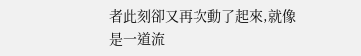者此刻卻又再次動了起來,就像是一道流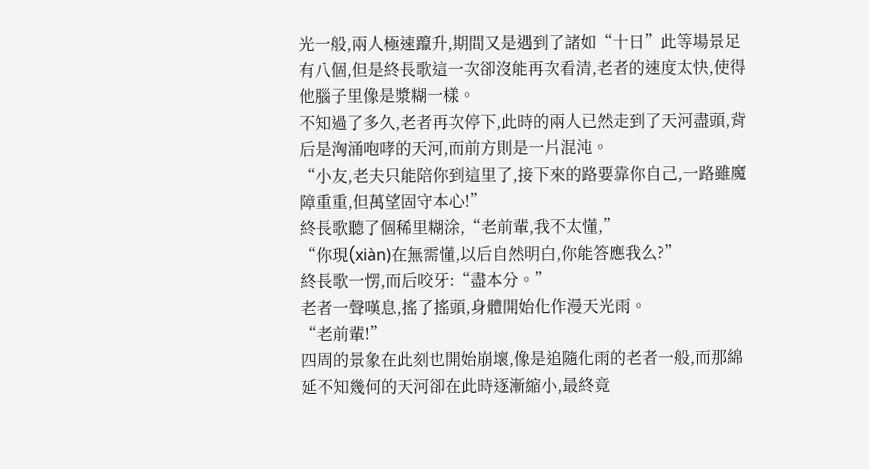光一般,兩人極速躥升,期間又是遇到了諸如“十日”此等場景足有八個,但是終長歌這一次卻沒能再次看清,老者的速度太快,使得他腦子里像是漿糊一樣。
不知過了多久,老者再次停下,此時的兩人已然走到了天河盡頭,背后是洶涌咆哮的天河,而前方則是一片混沌。
“小友,老夫只能陪你到這里了,接下來的路要靠你自己,一路雖魔障重重,但萬望固守本心!”
終長歌聽了個稀里糊涂,“老前輩,我不太懂,”
“你現(xiàn)在無需懂,以后自然明白,你能答應我么?”
終長歌一愣,而后咬牙:“盡本分。”
老者一聲嘆息,搖了搖頭,身體開始化作漫天光雨。
“老前輩!”
四周的景象在此刻也開始崩壞,像是追隨化雨的老者一般,而那綿延不知幾何的天河卻在此時逐漸縮小,最終竟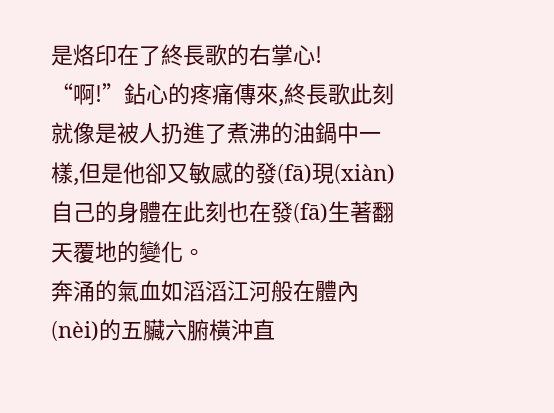是烙印在了終長歌的右掌心!
“啊!”鉆心的疼痛傳來,終長歌此刻就像是被人扔進了煮沸的油鍋中一樣,但是他卻又敏感的發(fā)現(xiàn)自己的身體在此刻也在發(fā)生著翻天覆地的變化。
奔涌的氣血如滔滔江河般在體內(nèi)的五臟六腑橫沖直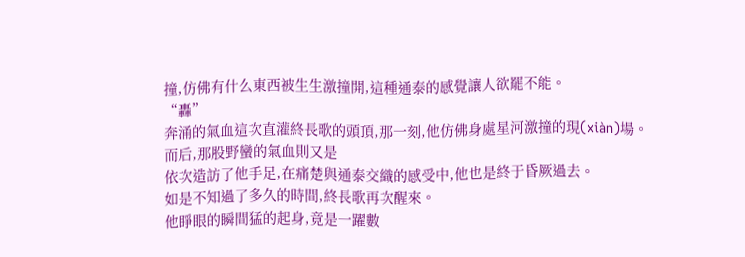撞,仿佛有什么東西被生生激撞開,這種通泰的感覺讓人欲罷不能。
“轟”
奔涌的氣血這次直灌終長歌的頭頂,那一刻,他仿佛身處星河激撞的現(xiàn)場。
而后,那股野蠻的氣血則又是
依次造訪了他手足,在痛楚與通泰交織的感受中,他也是終于昏厥過去。
如是不知過了多久的時間,終長歌再次醒來。
他睜眼的瞬間猛的起身,竟是一躍數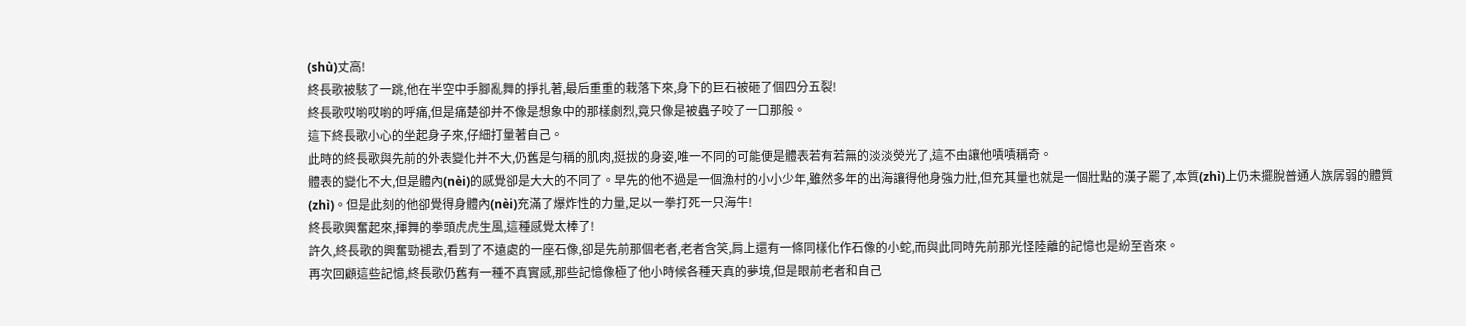(shù)丈高!
終長歌被駭了一跳,他在半空中手腳亂舞的掙扎著,最后重重的栽落下來,身下的巨石被砸了個四分五裂!
終長歌哎喲哎喲的呼痛,但是痛楚卻并不像是想象中的那樣劇烈,竟只像是被蟲子咬了一口那般。
這下終長歌小心的坐起身子來,仔細打量著自己。
此時的終長歌與先前的外表變化并不大,仍舊是勻稱的肌肉,挺拔的身姿,唯一不同的可能便是體表若有若無的淡淡熒光了,這不由讓他嘖嘖稱奇。
體表的變化不大,但是體內(nèi)的感覺卻是大大的不同了。早先的他不過是一個漁村的小小少年,雖然多年的出海讓得他身強力壯,但充其量也就是一個壯點的漢子罷了,本質(zhì)上仍未擺脫普通人族孱弱的體質(zhì)。但是此刻的他卻覺得身體內(nèi)充滿了爆炸性的力量,足以一拳打死一只海牛!
終長歌興奮起來,揮舞的拳頭虎虎生風,這種感覺太棒了!
許久,終長歌的興奮勁褪去,看到了不遠處的一座石像,卻是先前那個老者,老者含笑,肩上還有一條同樣化作石像的小蛇,而與此同時先前那光怪陸離的記憶也是紛至沓來。
再次回顧這些記憶,終長歌仍舊有一種不真實感,那些記憶像極了他小時候各種天真的夢境,但是眼前老者和自己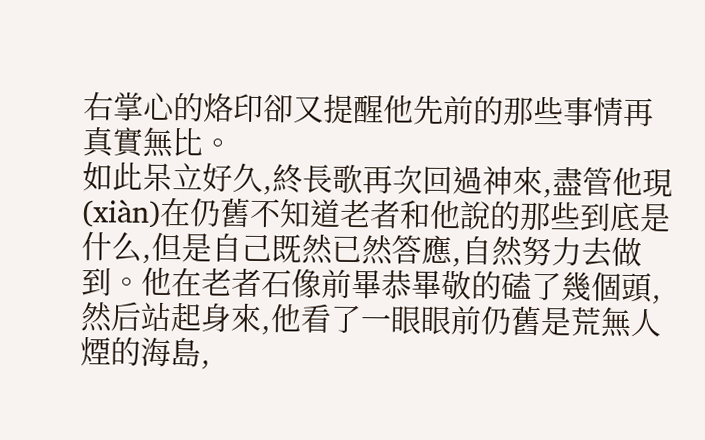右掌心的烙印卻又提醒他先前的那些事情再真實無比。
如此呆立好久,終長歌再次回過神來,盡管他現(xiàn)在仍舊不知道老者和他說的那些到底是什么,但是自己既然已然答應,自然努力去做到。他在老者石像前畢恭畢敬的磕了幾個頭,然后站起身來,他看了一眼眼前仍舊是荒無人煙的海島,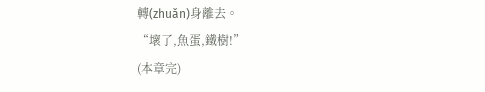轉(zhuǎn)身離去。
“壞了,魚蛋,鐵樹!”
(本章完)